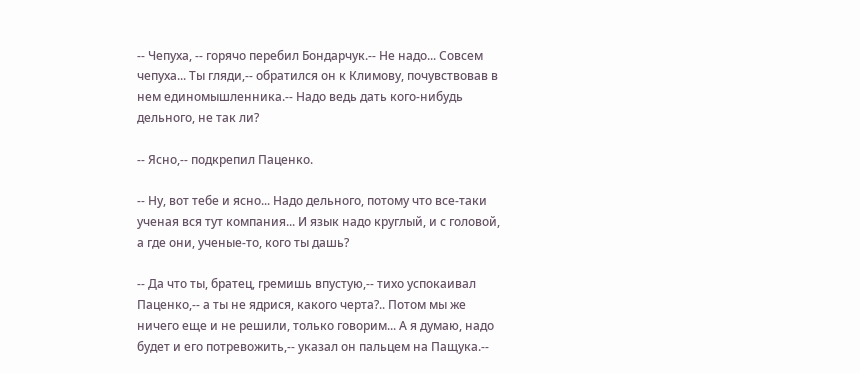-- Чепуха, -- горячо перебил Бондарчук.-- Не надо... Совсем чепуха... Ты гляди,-- обратился он к Климову, почувствовав в нем единомышленника.-- Надо ведь дать кого-нибудь дельного, не так ли?

-- Ясно,-- подкрепил Паценко.

-- Ну, вот тебе и ясно... Надо дельного, потому что все-таки ученая вся тут компания... И язык надо круглый, и с головой, а где они, ученые-то, кого ты дашь?

-- Да что ты, братец, гремишь впустую,-- тихо успокаивал Паценко,-- а ты не ядрися, какого черта?.. Потом мы же ничего еще и не решили, только говорим... А я думаю, надо будет и его потревожить,-- указал он пальцем на Пащука.--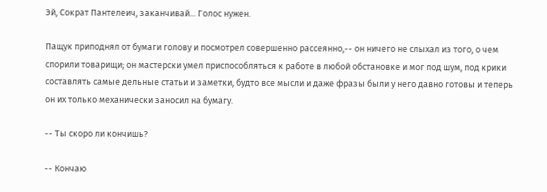Эй, Сократ Пантелеич, заканчивай... Голос нужен.

Пащук приподнял от бумаги голову и посмотрел совершенно рассеянно,-- он ничего не слыхал из того, о чем спорили товарищи; он мастерски умел приспособляться к работе в любой обстановке и мог под шум, под крики составлять самые дельные статьи и заметки, будто все мысли и даже фразы были у него давно готовы и теперь он их только механически заносил на бумагу.

-- Ты скоро ли кончишь?

-- Кончаю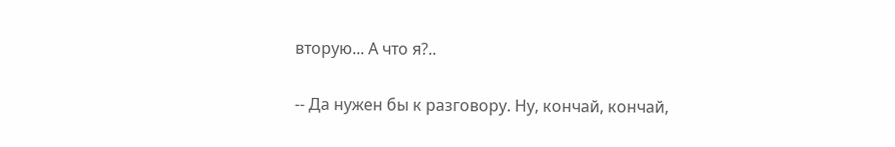вторую... А что я?..

-- Да нужен бы к разговору. Ну, кончай, кончай,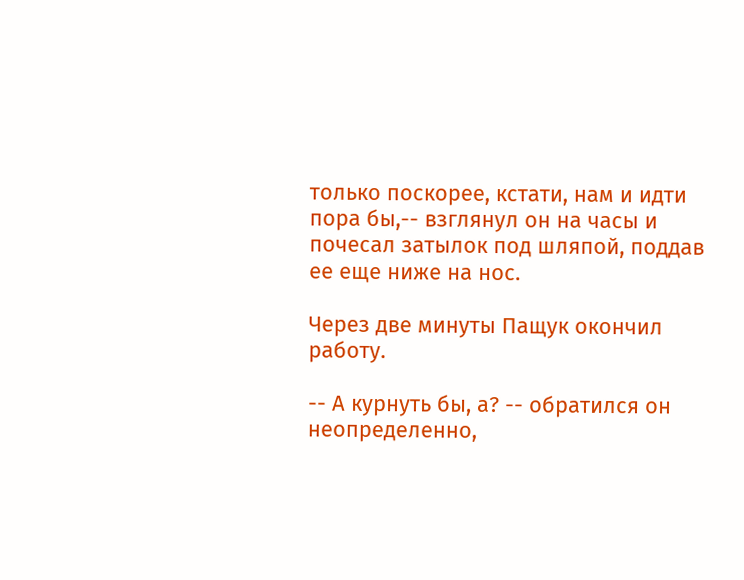только поскорее, кстати, нам и идти пора бы,-- взглянул он на часы и почесал затылок под шляпой, поддав ее еще ниже на нос.

Через две минуты Пащук окончил работу.

-- А курнуть бы, а? -- обратился он неопределенно,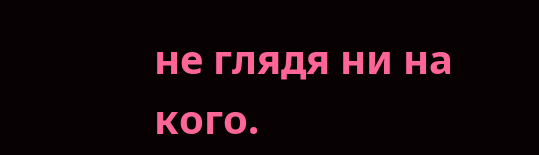не глядя ни на кого.